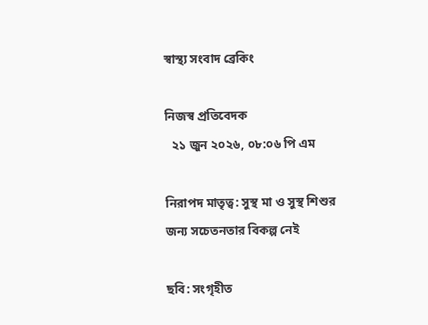স্বাস্থ্য সংবাদ ব্রেকিং

নিজস্ব প্রতিবেদক
  ২১ জুন ২০২৬, ০৮:০৬ পি এম

নিরাপদ মাতৃত্ব: সুস্থ মা ও সুস্থ শিশুর জন্য সচেতনতার বিকল্প নেই

ছবি: সংগৃহীত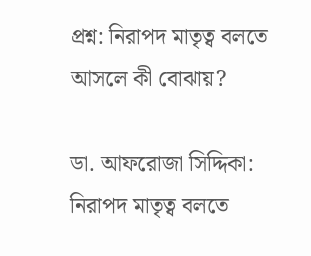প্রশ্ন: নিরাপদ মাতৃত্ব বলতে আসলে কী বোঝায়?

ডা. আফরোজা সিদ্দিকা: নিরাপদ মাতৃত্ব বলতে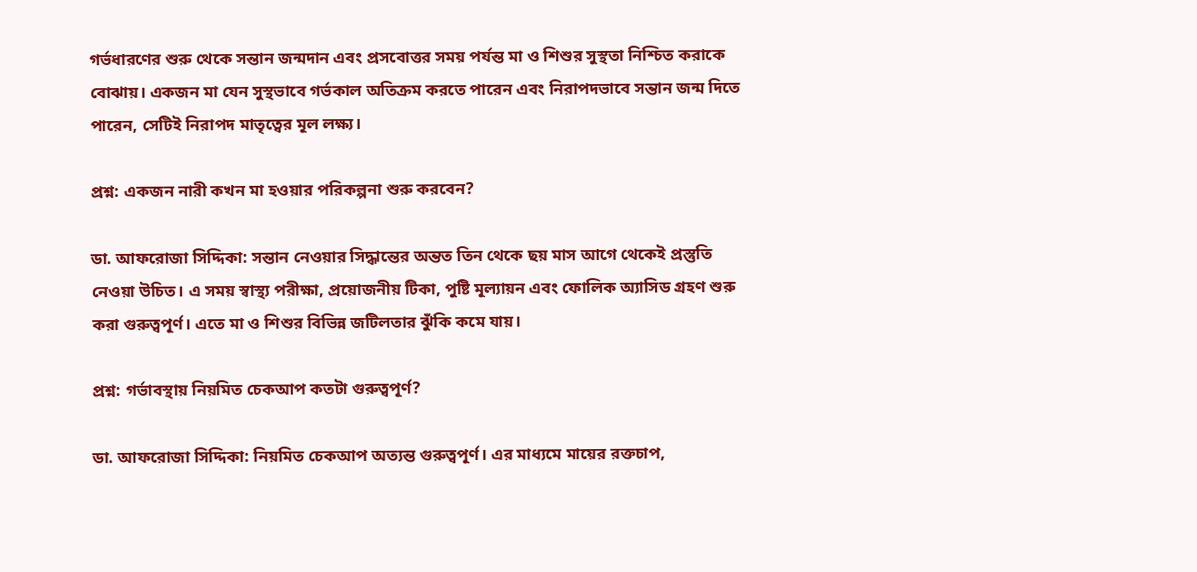গর্ভধারণের শুরু থেকে সন্তান জন্মদান এবং প্রসবোত্তর সময় পর্যন্ত মা ও শিশুর সুস্থতা নিশ্চিত করাকে বোঝায়। একজন মা যেন সুস্থভাবে গর্ভকাল অতিক্রম করতে পারেন এবং নিরাপদভাবে সন্তান জন্ম দিতে পারেন, সেটিই নিরাপদ মাতৃত্বের মূল লক্ষ্য।

প্রশ্ন: একজন নারী কখন মা হওয়ার পরিকল্পনা শুরু করবেন?

ডা. আফরোজা সিদ্দিকা: সন্তান নেওয়ার সিদ্ধান্তের অন্তত তিন থেকে ছয় মাস আগে থেকেই প্রস্তুতি নেওয়া উচিত। এ সময় স্বাস্থ্য পরীক্ষা, প্রয়োজনীয় টিকা, পুষ্টি মূল্যায়ন এবং ফোলিক অ্যাসিড গ্রহণ শুরু করা গুরুত্বপূর্ণ। এতে মা ও শিশুর বিভিন্ন জটিলতার ঝুঁকি কমে যায়।

প্রশ্ন: গর্ভাবস্থায় নিয়মিত চেকআপ কতটা গুরুত্বপূর্ণ?

ডা. আফরোজা সিদ্দিকা: নিয়মিত চেকআপ অত্যন্ত গুরুত্বপূর্ণ। এর মাধ্যমে মায়ের রক্তচাপ,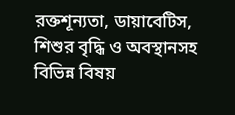রক্তশূন্যতা, ডায়াবেটিস, শিশুর বৃদ্ধি ও অবস্থানসহ বিভিন্ন বিষয়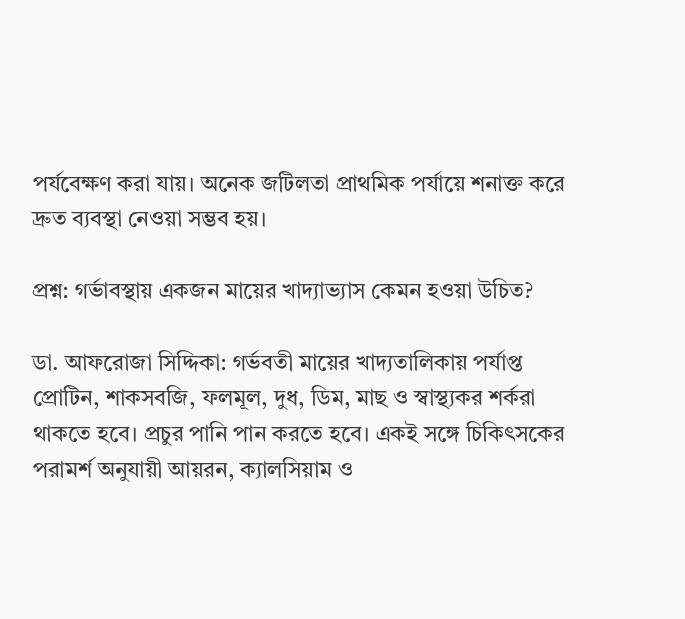পর্যবেক্ষণ করা যায়। অনেক জটিলতা প্রাথমিক পর্যায়ে শনাক্ত করে দ্রুত ব্যবস্থা নেওয়া সম্ভব হয়।

প্রশ্ন: গর্ভাবস্থায় একজন মায়ের খাদ্যাভ্যাস কেমন হওয়া উচিত?

ডা. আফরোজা সিদ্দিকা: গর্ভবতী মায়ের খাদ্যতালিকায় পর্যাপ্ত প্রোটিন, শাকসবজি, ফলমূল, দুধ, ডিম, মাছ ও স্বাস্থ্যকর শর্করা থাকতে হবে। প্রচুর পানি পান করতে হবে। একই সঙ্গে চিকিৎসকের পরামর্শ অনুযায়ী আয়রন, ক্যালসিয়াম ও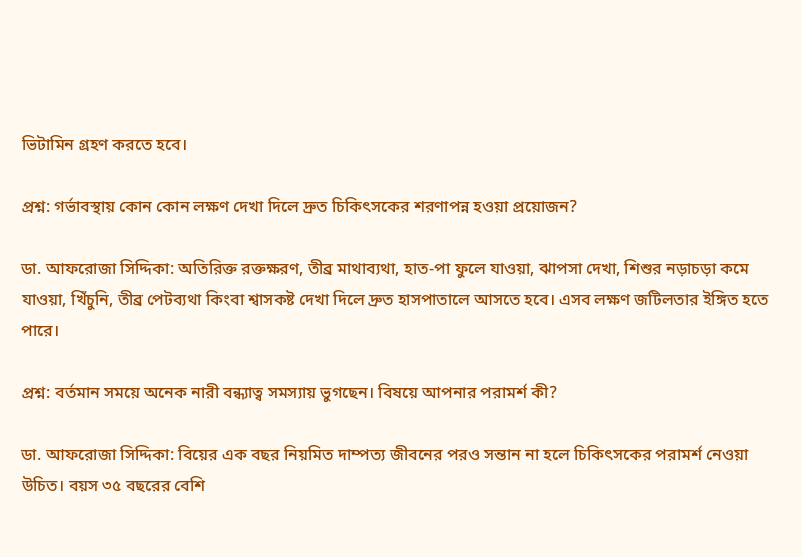ভিটামিন গ্রহণ করতে হবে।

প্রশ্ন: গর্ভাবস্থায় কোন কোন লক্ষণ দেখা দিলে দ্রুত চিকিৎসকের শরণাপন্ন হওয়া প্রয়োজন?

ডা. আফরোজা সিদ্দিকা: অতিরিক্ত রক্তক্ষরণ, তীব্র মাথাব্যথা, হাত-পা ফুলে যাওয়া, ঝাপসা দেখা, শিশুর নড়াচড়া কমে যাওয়া, খিঁচুনি, তীব্র পেটব্যথা কিংবা শ্বাসকষ্ট দেখা দিলে দ্রুত হাসপাতালে আসতে হবে। এসব লক্ষণ জটিলতার ইঙ্গিত হতে পারে।

প্রশ্ন: বর্তমান সময়ে অনেক নারী বন্ধ্যাত্ব সমস্যায় ভুগছেন। বিষয়ে আপনার পরামর্শ কী?

ডা. আফরোজা সিদ্দিকা: বিয়ের এক বছর নিয়মিত দাম্পত্য জীবনের পরও সন্তান না হলে চিকিৎসকের পরামর্শ নেওয়া উচিত। বয়স ৩৫ বছরের বেশি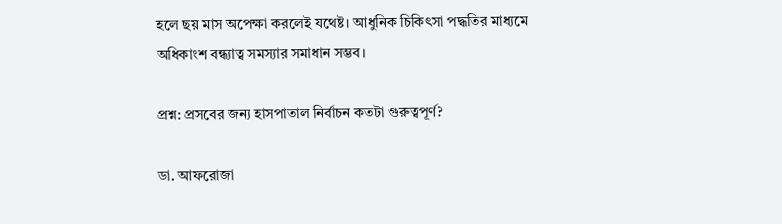হলে ছয় মাস অপেক্ষা করলেই যথেষ্ট। আধুনিক চিকিৎসা পদ্ধতির মাধ্যমে অধিকাংশ বন্ধ্যাত্ব সমস্যার সমাধান সম্ভব।

প্রশ্ন: প্রসবের জন্য হাসপাতাল নির্বাচন কতটা গুরুত্বপূর্ণ?

ডা. আফরোজা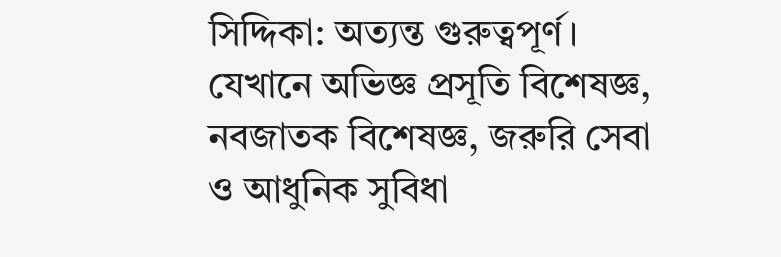সিদ্দিকা: অত্যন্ত গুরুত্বপূর্ণ। যেখানে অভিজ্ঞ প্রসূতি বিশেষজ্ঞ, নবজাতক বিশেষজ্ঞ, জরুরি সেবা ও আধুনিক সুবিধা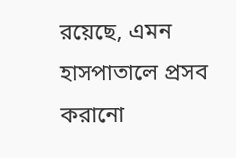রয়েছে, এমন হাসপাতালে প্রসব করানো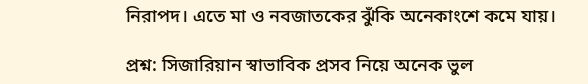নিরাপদ। এতে মা ও নবজাতকের ঝুঁকি অনেকাংশে কমে যায়।

প্রশ্ন: সিজারিয়ান স্বাভাবিক প্রসব নিয়ে অনেক ভুল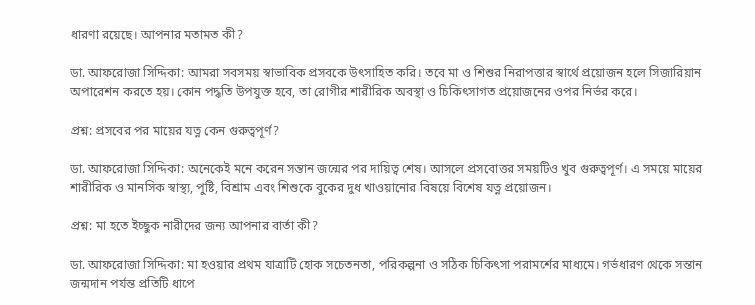ধারণা রয়েছে। আপনার মতামত কী?

ডা. আফরোজা সিদ্দিকা: আমরা সবসময় স্বাভাবিক প্রসবকে উৎসাহিত করি। তবে মা ও শিশুর নিরাপত্তার স্বার্থে প্রয়োজন হলে সিজারিয়ান অপারেশন করতে হয়। কোন পদ্ধতি উপযুক্ত হবে, তা রোগীর শারীরিক অবস্থা ও চিকিৎসাগত প্রয়োজনের ওপর নির্ভর করে।

প্রশ্ন: প্রসবের পর মায়ের যত্ন কেন গুরুত্বপূর্ণ?

ডা. আফরোজা সিদ্দিকা: অনেকেই মনে করেন সন্তান জন্মের পর দায়িত্ব শেষ। আসলে প্রসবোত্তর সময়টিও খুব গুরুত্বপূর্ণ। এ সময়ে মায়ের শারীরিক ও মানসিক স্বাস্থ্য, পুষ্টি, বিশ্রাম এবং শিশুকে বুকের দুধ খাওয়ানোর বিষয়ে বিশেষ যত্ন প্রয়োজন।

প্রশ্ন: মা হতে ইচ্ছুক নারীদের জন্য আপনার বার্তা কী?

ডা. আফরোজা সিদ্দিকা: মা হওয়ার প্রথম যাত্রাটি হোক সচেতনতা, পরিকল্পনা ও সঠিক চিকিৎসা পরামর্শের মাধ্যমে। গর্ভধারণ থেকে সন্তান জন্মদান পর্যন্ত প্রতিটি ধাপে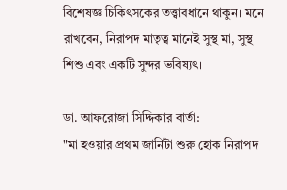বিশেষজ্ঞ চিকিৎসকের তত্ত্বাবধানে থাকুন। মনে রাখবেন, নিরাপদ মাতৃত্ব মানেই সুস্থ মা, সুস্থ শিশু এবং একটি সুন্দর ভবিষ্যৎ।

ডা. আফরোজা সিদ্দিকার বার্তা:
"মা হওয়ার প্রথম জার্নিটা শুরু হোক নিরাপদ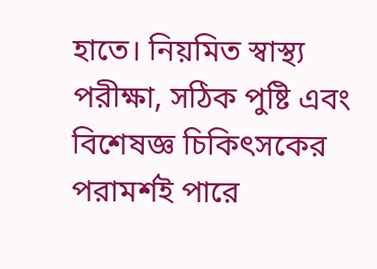হাতে। নিয়মিত স্বাস্থ্য পরীক্ষা, সঠিক পুষ্টি এবং বিশেষজ্ঞ চিকিৎসকের পরামর্শই পারে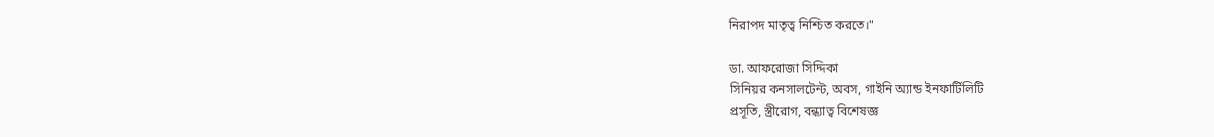নিরাপদ মাতৃত্ব নিশ্চিত করতে।"

ডা. আফরোজা সিদ্দিকা
সিনিয়র কনসালটেন্ট, অবস, গাইনি অ্যান্ড ইনফার্টিলিটি
প্রসূতি, স্ত্রীরোগ, বন্ধ্যাত্ব বিশেষজ্ঞ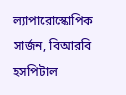ল্যাপারোস্কোপিক সার্জন, বিআরবি হসপিটাল